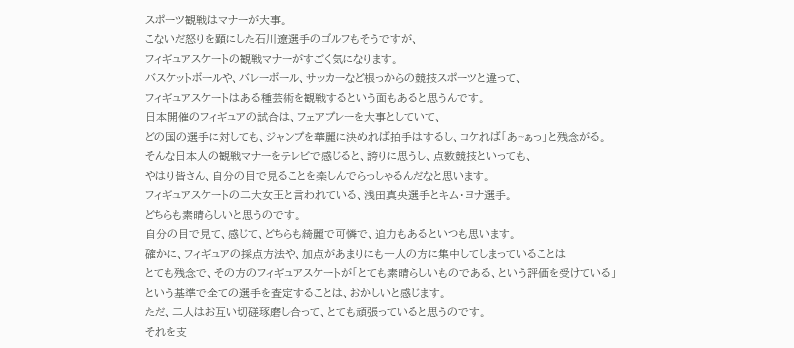スポーツ観戦はマナーが大事。
こないだ怒りを顕にした石川遼選手のゴルフもそうですが、
フィギュアスケートの観戦マナーがすごく気になります。
バスケットボールや、バレーボール、サッカーなど根っからの競技スポーツと違って、
フィギュアスケートはある種芸術を観戦するという面もあると思うんです。
日本開催のフィギュアの試合は、フェアプレーを大事としていて、
どの国の選手に対しても、ジャンプを華麗に決めれば拍手はするし、コケれば「あ~ぁっ」と残念がる。
そんな日本人の観戦マナーをテレビで感じると、誇りに思うし、点数競技といっても、
やはり皆さん、自分の目で見ることを楽しんでらっしゃるんだなと思います。
フィギュアスケートの二大女王と言われている、浅田真央選手とキム・ヨナ選手。
どちらも素晴らしいと思うのです。
自分の目で見て、感じて、どちらも綺麗で可憐で、迫力もあるといつも思います。
確かに、フィギュアの採点方法や、加点があまりにも一人の方に集中してしまっていることは
とても残念で、その方のフィギュアスケートが「とても素晴らしいものである、という評価を受けている」
という基準で全ての選手を査定することは、おかしいと感じます。
ただ、二人はお互い切磋琢磨し合って、とても頑張っていると思うのです。
それを支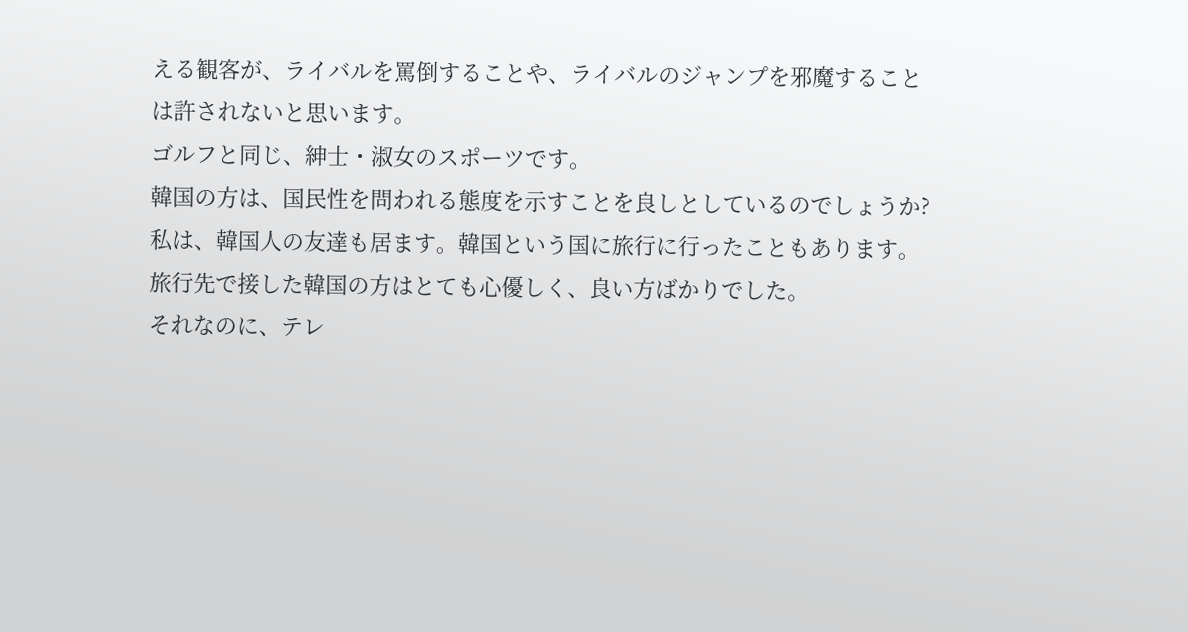える観客が、ライバルを罵倒することや、ライバルのジャンプを邪魔することは許されないと思います。
ゴルフと同じ、紳士・淑女のスポーツです。
韓国の方は、国民性を問われる態度を示すことを良しとしているのでしょうか?
私は、韓国人の友達も居ます。韓国という国に旅行に行ったこともあります。
旅行先で接した韓国の方はとても心優しく、良い方ばかりでした。
それなのに、テレ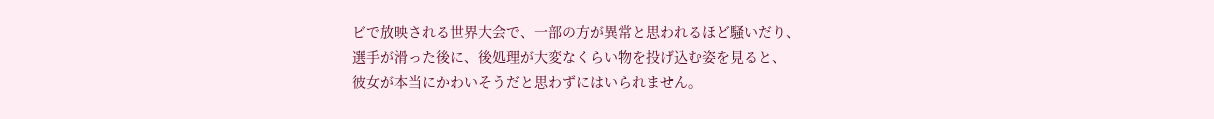ビで放映される世界大会で、一部の方が異常と思われるほど騒いだり、
選手が滑った後に、後処理が大変なくらい物を投げ込む姿を見ると、
彼女が本当にかわいそうだと思わずにはいられません。